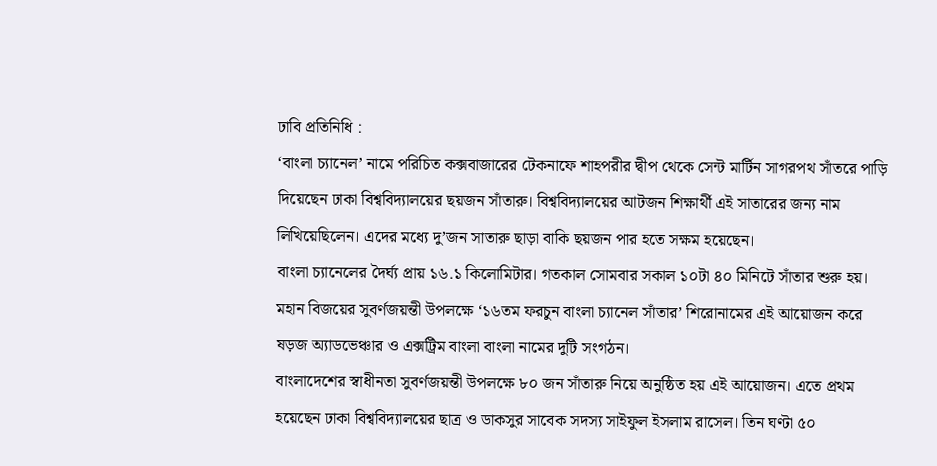ঢাবি প্রতিনিধি :
‘বাংলা চ্যানেল’ নামে পরিচিত কক্সবাজারের টেকনাফে শাহপরীর দ্বীপ থেকে সেন্ট মার্টিন সাগরপথ সাঁতরে পাড়ি দিয়েছেন ঢাকা বিশ্ববিদ্যালয়ের ছয়জন সাঁতারু। বিশ্ববিদ্যালয়ের আটজন শিক্ষার্থী এই সাতারের জন্য নাম লিখিয়েছিলেন। এদের মধ্যে দু’জন সাতারু ছাড়া বাকি ছয়জন পার হতে সক্ষম হয়েছেন।
বাংলা চ্যানেলের দৈর্ঘ্য প্রায় ১৬.১ কিলোমিটার। গতকাল সোমবার সকাল ১০টা ৪০ মিনিটে সাঁতার শুরু হয়। মহান বিজয়ের সুবর্ণজয়ন্তী উপলক্ষে ‘১৬তম ফরচুন বাংলা চ্যানেল সাঁতার’ শিরোনামের এই আয়োজন করে ষড়জ অ্যাডভেঞ্চার ও এক্সট্রিম বাংলা বাংলা নামের দুটি সংগঠন।
বাংলাদেশের স্বাধীনতা সুবর্ণজয়ন্তী উপলক্ষে ৮০ জন সাঁতারু নিয়ে অনুষ্ঠিত হয় এই আয়োজন। এতে প্রথম হয়েছেন ঢাকা বিশ্ববিদ্যালয়ের ছাত্র ও ডাকসুর সাবেক সদস্য সাইফুল ইসলাম রাসেল। তিন ঘণ্টা ৫০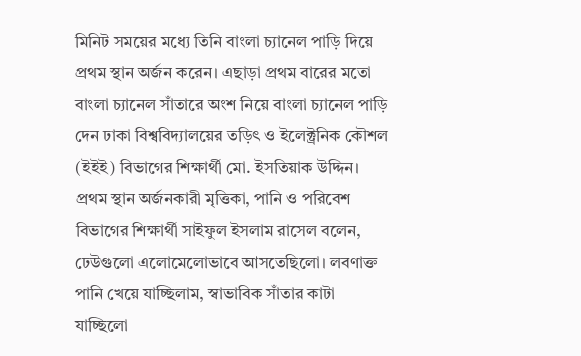মিনিট সময়ের মধ্যে তিনি বাংলা চ্যানেল পাড়ি দিয়ে প্রথম স্থান অর্জন করেন। এছাড়া প্রথম বারের মতো বাংলা চ্যানেল সাঁতারে অংশ নিয়ে বাংলা চ্যানেল পাড়ি দেন ঢাকা বিশ্ববিদ্যালয়ের তড়িৎ ও ইলেক্ট্রনিক কৌশল (ইইই) বিভাগের শিক্ষার্থী মো. ইসতিয়াক উদ্দিন।
প্রথম স্থান অর্জনকারী মৃত্তিকা, পানি ও পরিবেশ বিভাগের শিক্ষার্থী সাইফুল ইসলাম রাসেল বলেন, ঢেউগুলো এলোমেলোভাবে আসতেছিলো। লবণাক্ত পানি খেয়ে যাচ্ছিলাম, স্বাভাবিক সাঁতার কাটা যাচ্ছিলো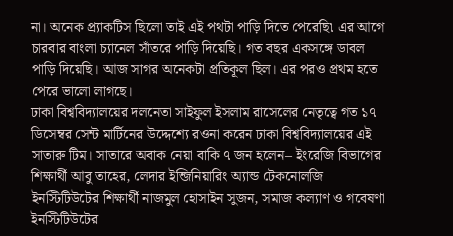না। অনেক প্র্যাকটিস ছিলো তাই এই পথটা পাড়ি দিতে পেরেছি৷ এর আগে চারবার বাংলা চ্যানেল সাঁতরে পাড়ি দিয়েছি। গত বছর একসঙ্গে ডাবল পাড়ি দিয়েছি। আজ সাগর অনেকটা প্রতিকূল ছিল। এর পরও প্রথম হতে পেরে ভালো লাগছে।
ঢাকা বিশ্ববিদ্যালয়ের দলনেতা সাইফুল ইসলাম রাসেলের নেতৃত্বে গত ১৭ ডিসেম্বর সেন্ট মার্টিনের উদ্দেশ্যে রওনা করেন ঢাকা বিশ্ববিদ্যালয়ের এই সাতারু টিম। সাতারে অবাক নেয়া বাকি ৭ জন হলেন– ইংরেজি বিভাগের শিক্ষার্থী আবু তাহের, লেদার ইন্জিনিয়ারিং অ্যান্ড টেকনোলজি ইনস্টিটিউটের শিক্ষার্থী নাজমুল হোসাইন সুজন, সমাজ কল্যাণ ও গবেষণা ইনস্টিটিউটের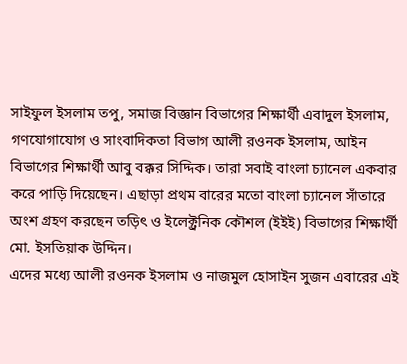সাইফুল ইসলাম তপু, সমাজ বিজ্ঞান বিভাগের শিক্ষার্থী এবাদুল ইসলাম, গণযোগাযোগ ও সাংবাদিকতা বিভাগ আলী রওনক ইসলাম, আইন বিভাগের শিক্ষার্থী আবু বক্কর সিদ্দিক। তারা সবাই বাংলা চ্যানেল একবার করে পাড়ি দিয়েছেন। এছাড়া প্রথম বারের মতো বাংলা চ্যানেল সাঁতারে অংশ গ্রহণ করছেন তড়িৎ ও ইলেক্ট্রনিক কৌশল (ইইই) বিভাগের শিক্ষার্থী মো. ইসতিয়াক উদ্দিন।
এদের মধ্যে আলী রওনক ইসলাম ও নাজমুল হোসাইন সুজন এবারের এই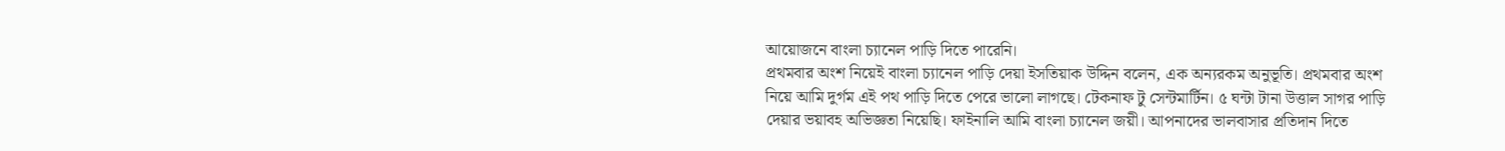আয়োজনে বাংলা চ্যানেল পাড়ি দিতে পারেনি।
প্রথমবার অংশ নিয়েই বাংলা চ্যানেল পাড়ি দেয়া ইসতিয়াক উদ্দিন বলেন, এক অন্যরকম অনুভূতি। প্রথমবার অংশ নিয়ে আমি দুর্গম এই পথ পাড়ি দিতে পেরে ভালো লাগছে। টেকনাফ টু সেন্টমার্টিন। ৫ ঘন্টা টানা উত্তাল সাগর পাড়ি দেয়ার ভয়াবহ অভিজ্ঞতা নিয়েছি। ফাইনালি আমি বাংলা চ্যানেল জয়ী। আপনাদের ভালবাসার প্রতিদান দিতে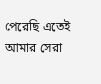পেরেছি এতেই আমার সেরা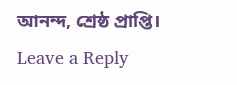আনন্দ, শ্রেষ্ঠ প্রাপ্তি।
Leave a Reply